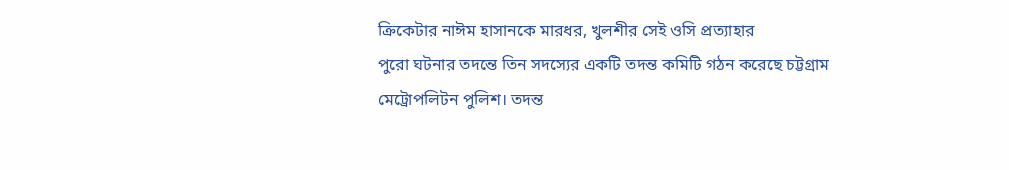ক্রিকেটার নাঈম হাসানকে মারধর, খুলশীর সেই ওসি প্রত্যাহার
পুরো ঘটনার তদন্তে তিন সদস্যের একটি তদন্ত কমিটি গঠন করেছে চট্টগ্রাম মেট্রোপলিটন পুলিশ। তদন্ত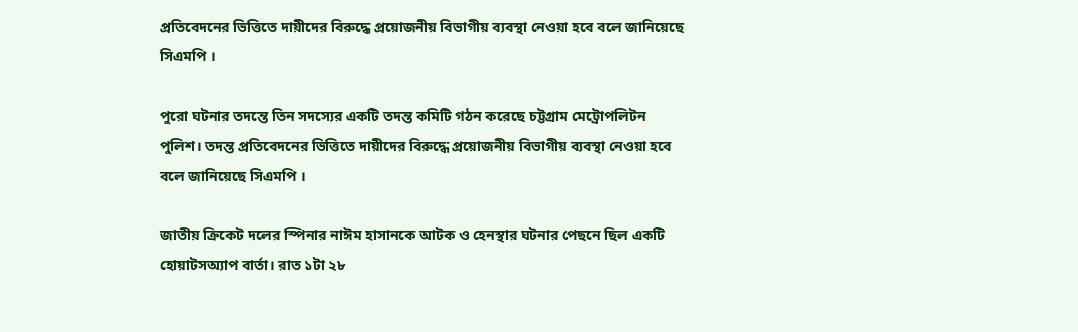প্রতিবেদনের ভিত্তিতে দায়ীদের বিরুদ্ধে প্রয়োজনীয় বিভাগীয় ব্যবস্থা নেওয়া হবে বলে জানিয়েছে সিএমপি ।

পুরো ঘটনার তদন্তে তিন সদস্যের একটি তদন্ত কমিটি গঠন করেছে চট্টগ্রাম মেট্রোপলিটন পুলিশ। তদন্ত প্রতিবেদনের ভিত্তিতে দায়ীদের বিরুদ্ধে প্রয়োজনীয় বিভাগীয় ব্যবস্থা নেওয়া হবে বলে জানিয়েছে সিএমপি ।

জাতীয় ক্রিকেট দলের স্পিনার নাঈম হাসানকে আটক ও হেনস্থার ঘটনার পেছনে ছিল একটি হোয়াটসঅ্যাপ বার্তা। রাত ১টা ২৮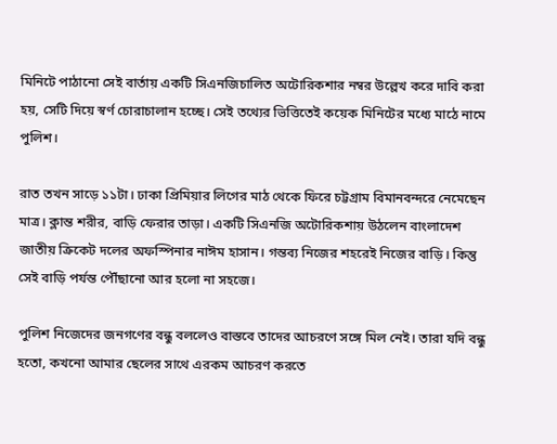মিনিটে পাঠানো সেই বার্তায় একটি সিএনজিচালিত অটোরিকশার নম্বর উল্লেখ করে দাবি করা হয়, সেটি দিয়ে স্বর্ণ চোরাচালান হচ্ছে। সেই তথ্যের ভিত্তিতেই কয়েক মিনিটের মধ্যে মাঠে নামে পুলিশ।

রাত তখন সাড়ে ১১টা। ঢাকা প্রিমিয়ার লিগের মাঠ থেকে ফিরে চট্টগ্রাম বিমানবন্দরে নেমেছেন মাত্র। ক্লান্ত শরীর, বাড়ি ফেরার তাড়া। একটি সিএনজি অটোরিকশায় উঠলেন বাংলাদেশ জাতীয় ক্রিকেট দলের অফস্পিনার নাঈম হাসান। গন্তব্য নিজের শহরেই নিজের বাড়ি। কিন্তু সেই বাড়ি পর্যন্ত পৌঁছানো আর হলো না সহজে।

পুলিশ নিজেদের জনগণের বন্ধু বললেও বাস্তবে তাদের আচরণে সঙ্গে মিল নেই। তারা যদি বন্ধু হতো, কখনো আমার ছেলের সাথে এরকম আচরণ করতে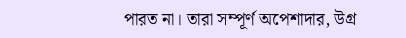পারত না। তারা সম্পূর্ণ অপেশাদার, উগ্র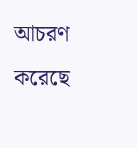আচরণ করেছে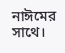নাঈমের সাথে।